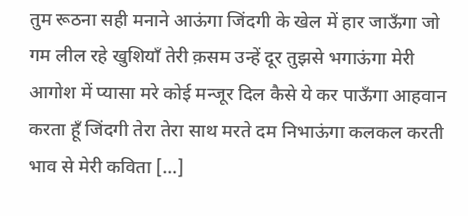तुम रूठना सही मनाने आऊंगा जिंदगी के खेल में हार जाऊँगा जो गम लील रहे खुशियाँ तेरी क़सम उन्हें दूर तुझसे भगाऊंगा मेरी आगोश में प्यासा मरे कोई मन्जूर दिल कैसे ये कर पाऊँगा आहवान करता हूँ जिंदगी तेरा तेरा साथ मरते दम निभाऊंगा कलकल करती भाव से मेरी कविता […]